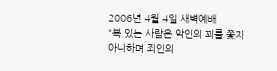2006년 4월 4일 새벽예배
“복 있는 사람은 악인의 꾀를 쫓지 아니하며 죄인의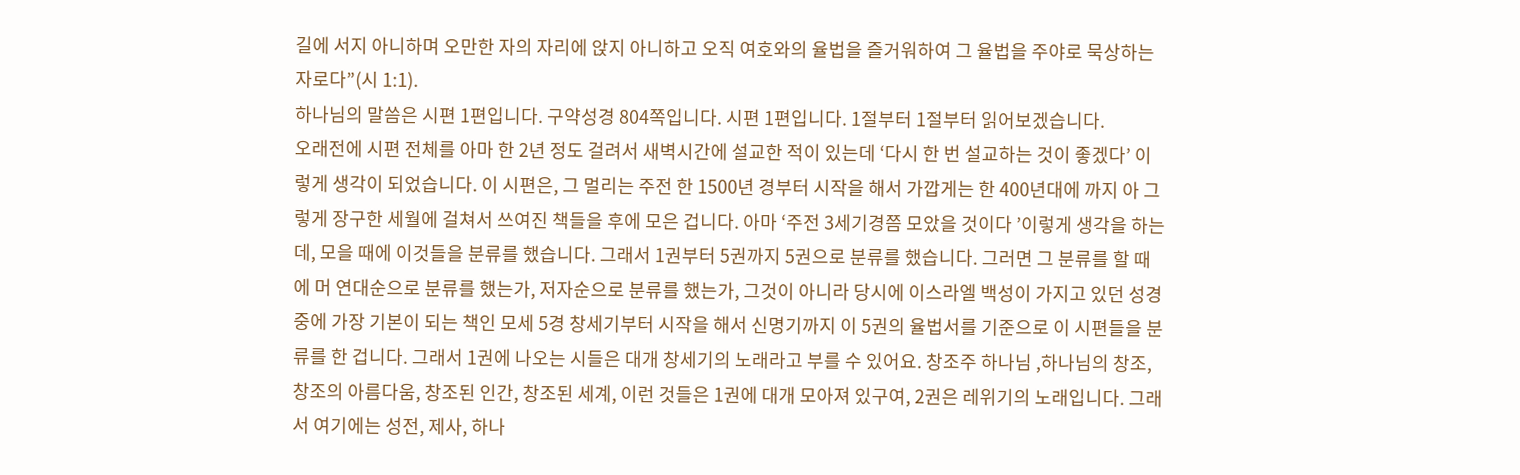길에 서지 아니하며 오만한 자의 자리에 앉지 아니하고 오직 여호와의 율법을 즐거워하여 그 율법을 주야로 묵상하는 자로다”(시 1:1).
하나님의 말씀은 시편 1편입니다. 구약성경 804쪽입니다. 시편 1편입니다. 1절부터 1절부터 읽어보겠습니다.
오래전에 시편 전체를 아마 한 2년 정도 걸려서 새벽시간에 설교한 적이 있는데 ‘다시 한 번 설교하는 것이 좋겠다’ 이렇게 생각이 되었습니다. 이 시편은, 그 멀리는 주전 한 1500년 경부터 시작을 해서 가깝게는 한 400년대에 까지 아 그렇게 장구한 세월에 걸쳐서 쓰여진 책들을 후에 모은 겁니다. 아마 ‘주전 3세기경쯤 모았을 것이다 ’이렇게 생각을 하는데, 모을 때에 이것들을 분류를 했습니다. 그래서 1권부터 5권까지 5권으로 분류를 했습니다. 그러면 그 분류를 할 때에 머 연대순으로 분류를 했는가, 저자순으로 분류를 했는가, 그것이 아니라 당시에 이스라엘 백성이 가지고 있던 성경 중에 가장 기본이 되는 책인 모세 5경 창세기부터 시작을 해서 신명기까지 이 5권의 율법서를 기준으로 이 시편들을 분류를 한 겁니다. 그래서 1권에 나오는 시들은 대개 창세기의 노래라고 부를 수 있어요. 창조주 하나님 ,하나님의 창조, 창조의 아름다움, 창조된 인간, 창조된 세계, 이런 것들은 1권에 대개 모아져 있구여, 2권은 레위기의 노래입니다. 그래서 여기에는 성전, 제사, 하나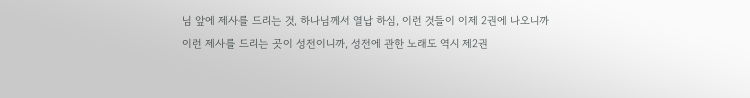님 앞에 제사를 드리는 것, 하나님께서 열납 하심, 이런 것들이 이제 2권에 나오니까 이런 제사를 드리는 곳이 성전이니까, 성전에 관한 노래도 역시 제2권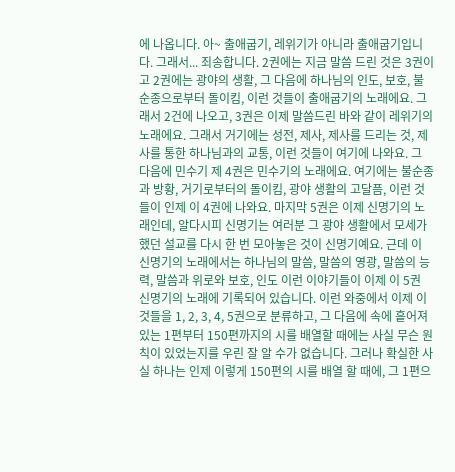에 나옵니다. 아~ 출애굽기, 레위기가 아니라 출애굽기입니다. 그래서... 죄송합니다. 2권에는 지금 말씀 드린 것은 3권이고 2권에는 광야의 생활, 그 다음에 하나님의 인도, 보호, 불순종으로부터 돌이킴, 이런 것들이 출애굽기의 노래에요. 그래서 2건에 나오고, 3권은 이제 말씀드린 바와 같이 레위기의 노래에요. 그래서 거기에는 성전, 제사, 제사를 드리는 것, 제사를 통한 하나님과의 교통, 이런 것들이 여기에 나와요. 그 다음에 민수기 제 4권은 민수기의 노래에요. 여기에는 불순종과 방황, 거기로부터의 돌이킴, 광야 생활의 고달픔, 이런 것들이 인제 이 4권에 나와요. 마지막 5권은 이제 신명기의 노래인데, 알다시피 신명기는 여러분 그 광야 생활에서 모세가 했던 설교를 다시 한 번 모아놓은 것이 신명기예요. 근데 이 신명기의 노래에서는 하나님의 말씀, 말씀의 영광, 말씀의 능력, 말씀과 위로와 보호, 인도 이런 이야기들이 이제 이 5권 신명기의 노래에 기록되어 있습니다. 이런 와중에서 이제 이것들을 1, 2, 3, 4, 5권으로 분류하고, 그 다음에 속에 흩어져 있는 1편부터 150편까지의 시를 배열할 때에는 사실 무슨 원칙이 있었는지를 우린 잘 알 수가 없습니다. 그러나 확실한 사실 하나는 인제 이렇게 150편의 시를 배열 할 때에, 그 1편으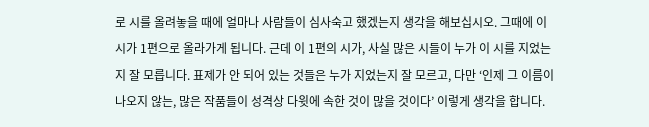로 시를 올려놓을 때에 얼마나 사람들이 심사숙고 했겠는지 생각을 해보십시오. 그때에 이 시가 1편으로 올라가게 됩니다. 근데 이 1편의 시가, 사실 많은 시들이 누가 이 시를 지었는지 잘 모릅니다. 표제가 안 되어 있는 것들은 누가 지었는지 잘 모르고, 다만 ‘인제 그 이름이 나오지 않는, 많은 작품들이 성격상 다윗에 속한 것이 많을 것이다’ 이렇게 생각을 합니다.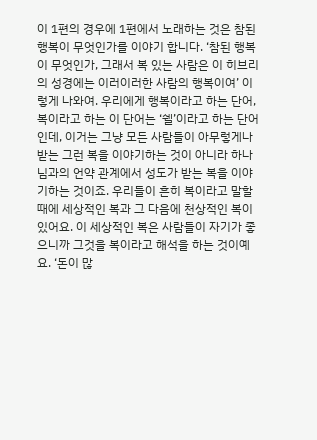이 1편의 경우에 1편에서 노래하는 것은 참된 행복이 무엇인가를 이야기 합니다. ‘참된 행복이 무엇인가, 그래서 복 있는 사람은 이 히브리의 성경에는 이러이러한 사람의 행복이여’ 이렇게 나와여. 우리에게 행복이라고 하는 단어, 복이라고 하는 이 단어는 ‘쉘’이라고 하는 단어인데, 이거는 그냥 모든 사람들이 아무렇게나 받는 그런 복을 이야기하는 것이 아니라 하나님과의 언약 관계에서 성도가 받는 복을 이야기하는 것이죠. 우리들이 흔히 복이라고 말할 때에 세상적인 복과 그 다음에 천상적인 복이 있어요. 이 세상적인 복은 사람들이 자기가 좋으니까 그것을 복이라고 해석을 하는 것이예요. ‘돈이 많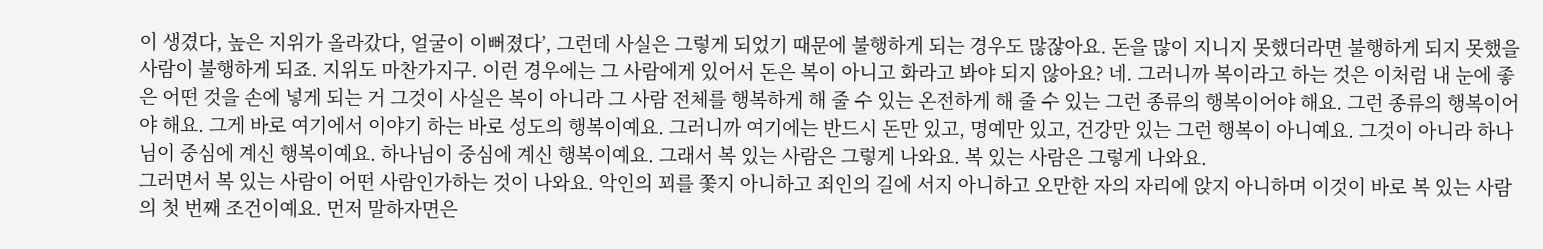이 생겼다, 높은 지위가 올라갔다, 얼굴이 이뻐졌다’, 그런데 사실은 그렇게 되었기 때문에 불행하게 되는 경우도 많잖아요. 돈을 많이 지니지 못했더라면 불행하게 되지 못했을 사람이 불행하게 되죠. 지위도 마찬가지구. 이런 경우에는 그 사람에게 있어서 돈은 복이 아니고 화라고 봐야 되지 않아요? 네. 그러니까 복이라고 하는 것은 이처럼 내 눈에 좋은 어떤 것을 손에 넣게 되는 거 그것이 사실은 복이 아니라 그 사람 전체를 행복하게 해 줄 수 있는 온전하게 해 줄 수 있는 그런 종류의 행복이어야 해요. 그런 종류의 행복이어야 해요. 그게 바로 여기에서 이야기 하는 바로 성도의 행복이예요. 그러니까 여기에는 반드시 돈만 있고, 명예만 있고, 건강만 있는 그런 행복이 아니예요. 그것이 아니라 하나님이 중심에 계신 행복이예요. 하나님이 중심에 계신 행복이예요. 그래서 복 있는 사람은 그렇게 나와요. 복 있는 사람은 그렇게 나와요.
그러면서 복 있는 사람이 어떤 사람인가하는 것이 나와요. 악인의 꾀를 쫓지 아니하고 죄인의 길에 서지 아니하고 오만한 자의 자리에 앉지 아니하며 이것이 바로 복 있는 사람의 첫 번째 조건이예요. 먼저 말하자면은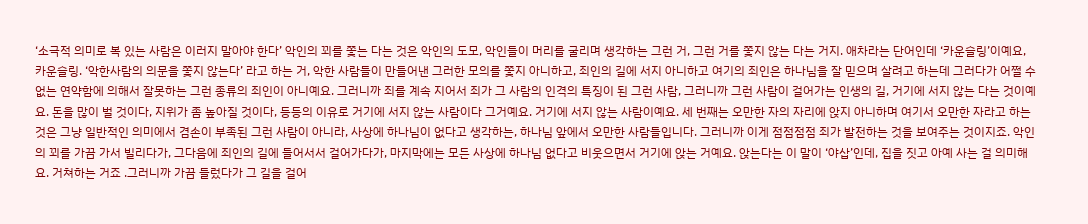‘소극적 의미로 복 있는 사람은 이러지 말아야 한다’ 악인의 꾀를 쫓는 다는 것은 악인의 도모, 악인들이 머리를 굴리며 생각하는 그런 거, 그런 거를 쫓지 않는 다는 거지. 애차라는 단어인데 ‘카운슬링’이예요, 카운슬링. ‘악한사람의 의문을 쫓지 않는다’ 라고 하는 거, 악한 사람들이 만들어낸 그러한 모의를 쫓지 아니하고, 죄인의 길에 서지 아니하고 여기의 죄인은 하나님을 잘 믿으며 살려고 하는데 그러다가 어쩔 수 없는 연약함에 의해서 잘못하는 그런 종류의 죄인이 아니예요. 그러니까 죄를 계속 지어서 죄가 그 사람의 인격의 특징이 된 그런 사람, 그러니까 그런 사람이 걸어가는 인생의 길, 거기에 서지 않는 다는 것이예요. 돈을 많이 벌 것이다, 지위가 좀 높아질 것이다, 등등의 이유로 거기에 서지 않는 사람이다 그거예요. 거기에 서지 않는 사람이예요. 세 번째는 오만한 자의 자리에 앉지 아니하며 여기서 오만한 자라고 하는 것은 그냥 일반적인 의미에서 겸손이 부족된 그런 사람이 아니라, 사상에 하나님이 없다고 생각하는, 하나님 앞에서 오만한 사람들입니다. 그러니까 이게 점점점점 죄가 발전하는 것을 보여주는 것이지죠. 악인의 꾀를 가끔 가서 빌리다가, 그다음에 죄인의 길에 들어서서 걸어가다가, 마지막에는 모든 사상에 하나님 없다고 비웃으면서 거기에 앉는 거예요. 앉는다는 이 말이 ‘야삽’인데, 집을 짓고 아예 사는 걸 의미해요. 거쳐하는 거죠 .그러니까 가끔 들렀다가 그 길을 걸어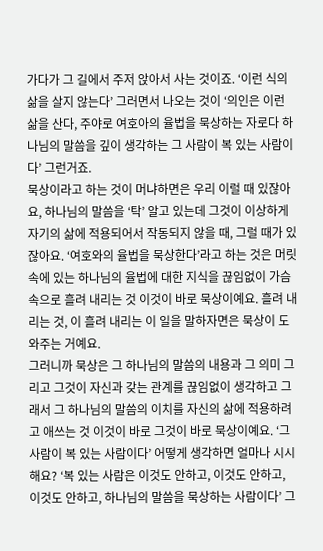가다가 그 길에서 주저 앉아서 사는 것이죠. ‘이런 식의 삶을 살지 않는다’ 그러면서 나오는 것이 ‘의인은 이런 삶을 산다, 주야로 여호아의 율법을 묵상하는 자로다 하나님의 말씀을 깊이 생각하는 그 사람이 복 있는 사람이다’ 그런거죠.
묵상이라고 하는 것이 머냐하면은 우리 이럴 때 있잖아요, 하나님의 말씀을 ‘탁’ 알고 있는데 그것이 이상하게 자기의 삶에 적용되어서 작동되지 않을 때, 그럴 때가 있잖아요. ‘여호와의 율법을 묵상한다’라고 하는 것은 머릿속에 있는 하나님의 율법에 대한 지식을 끊임없이 가슴 속으로 흘려 내리는 것 이것이 바로 묵상이예요. 흘려 내리는 것, 이 흘려 내리는 이 일을 말하자면은 묵상이 도와주는 거예요.
그러니까 묵상은 그 하나님의 말씀의 내용과 그 의미 그리고 그것이 자신과 갖는 관계를 끊임없이 생각하고 그래서 그 하나님의 말씀의 이치를 자신의 삶에 적용하려고 애쓰는 것 이것이 바로 그것이 바로 묵상이예요. ‘그 사람이 복 있는 사람이다’ 어떻게 생각하면 얼마나 시시해요? ‘복 있는 사람은 이것도 안하고, 이것도 안하고, 이것도 안하고, 하나님의 말씀을 묵상하는 사람이다’ 그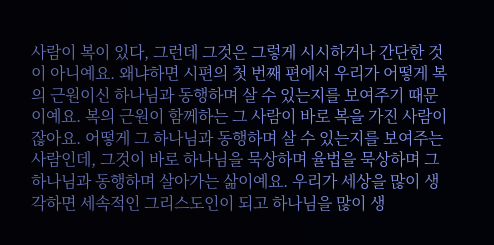사람이 복이 있다, 그런데 그것은 그렇게 시시하거나 간단한 것이 아니예요. 왜냐하면 시편의 첫 번째 편에서 우리가 어떻게 복의 근원이신 하나님과 동행하며 살 수 있는지를 보여주기 때문이예요. 복의 근원이 함께하는 그 사람이 바로 복을 가진 사람이잖아요. 어떻게 그 하나님과 동행하며 살 수 있는지를 보여주는 사람인데, 그것이 바로 하나님을 묵상하며 율법을 묵상하며 그 하나님과 동행하며 살아가는 삶이예요. 우리가 세상을 많이 생각하면 세속적인 그리스도인이 되고 하나님을 많이 생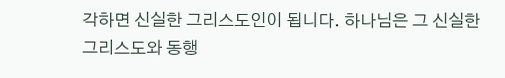각하면 신실한 그리스도인이 됩니다. 하나님은 그 신실한 그리스도와 동행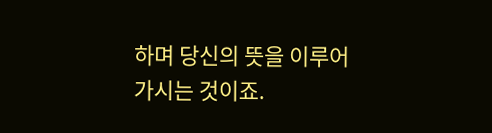하며 당신의 뜻을 이루어 가시는 것이죠.